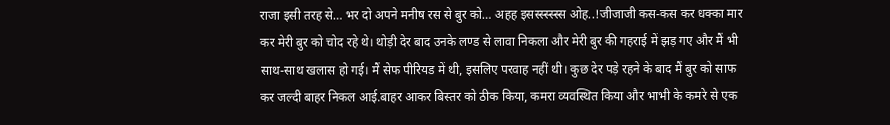राजा इसी तरह से… भर दो अपने मनीष रस से बुर को… अहह इसस्स्स्स्स्स ओह..!जीजाजी कस-कस कर धक्का मार कर मेरी बुर को चोद रहे थे। थोड़ी देर बाद उनके लण्ड से लावा निकला और मेरी बुर की गहराई में झड़ गए और मैं भी साथ-साथ खलास हो गई। मैं सेफ पीरियड में थी, इसलिए परवाह नहीं थी। कुछ देर पड़े रहने के बाद मैं बुर को साफ कर जल्दी बाहर निकल आई.बाहर आकर बिस्तर को ठीक किया, कमरा व्यवस्थित किया और भाभी के कमरे से एक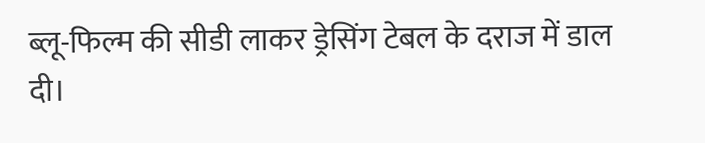ब्लू-फिल्म की सीडी लाकर ड्रेसिंग टेबल के दराज में डाल दी।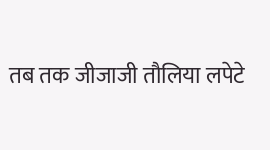तब तक जीजाजी तौलिया लपेटे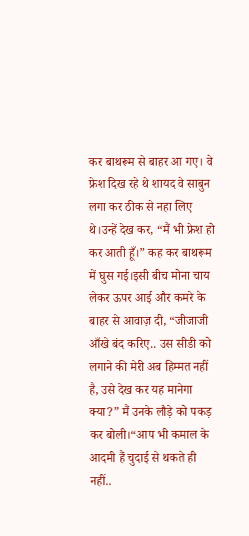कर बाथरूम से बाहर आ गए। वे फ्रेश दिख रहे थे शायद वे साबुन लगा कर ठीक से नहा लिए थे।उन्हें देख कर, “मैं भी फ्रेश हो कर आती हूँ।” कह कर बाथरूम में घुस गई।इसी बीच मोना चाय लेकर ऊपर आई और कमरे के बाहर से आवाज़ दी, “जीजाजी आँखे बंद करिए.. उस सीडी को लगाने की मेरी अब हिम्मत नहीं है, उसे देख कर यह मानेगा क्या?” मैं उनके लौड़े को पकड़ कर बोली।“आप भी कमाल के आदमी हैं चुदाई से थकते ही नहीं..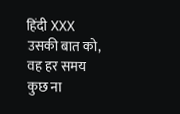हिंदी XXX उसकी बात को, वह हर समय कुछ ना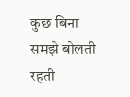कुछ बिना समझे बोलती रहती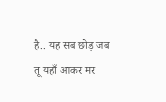है.. यह सब छोड़ जब तू यहाँ आकर मर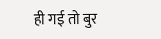ही गई तो बुर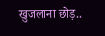खुजलाना छोड़..